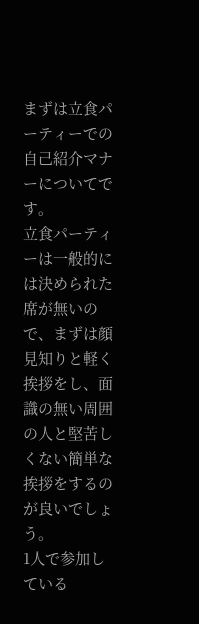まずは立食パーティーでの自己紹介マナーについてです。
立食パーティーは一般的には決められた席が無いので、まずは顔見知りと軽く挨拶をし、面識の無い周囲の人と堅苦しくない簡単な挨拶をするのが良いでしょう。
1人で参加している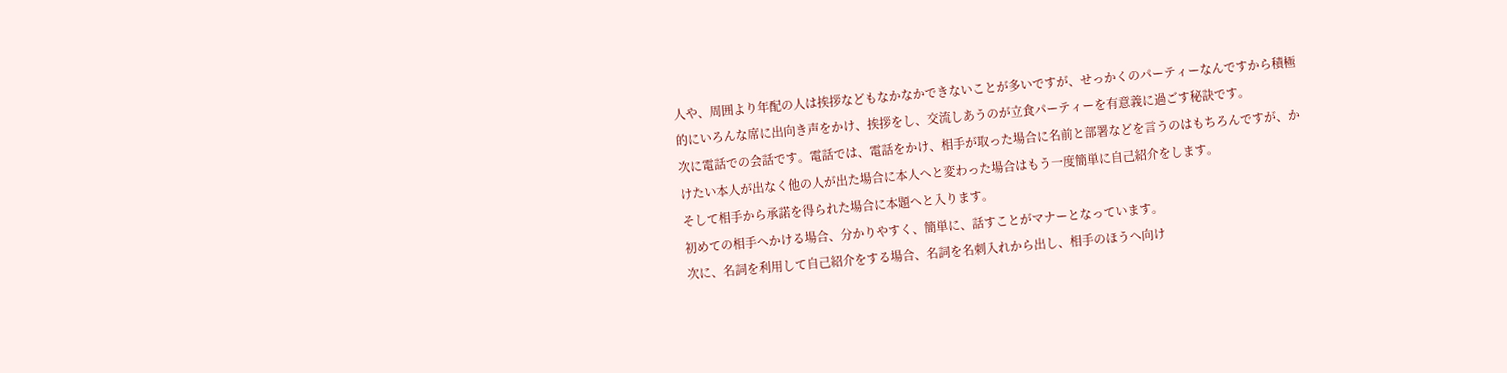人や、周囲より年配の人は挨拶などもなかなかできないことが多いですが、せっかくのパーティーなんですから積極的にいろんな席に出向き声をかけ、挨拶をし、交流しあうのが立食パーティーを有意義に過ごす秘訣です。
次に電話での会話です。電話では、電話をかけ、相手が取った場合に名前と部署などを言うのはもちろんですが、かけたい本人が出なく他の人が出た場合に本人へと変わった場合はもう一度簡単に自己紹介をします。
そして相手から承諾を得られた場合に本題へと入ります。
初めての相手へかける場合、分かりやすく、簡単に、話すことがマナーとなっています。
次に、名詞を利用して自己紹介をする場合、名詞を名刺入れから出し、相手のほうへ向け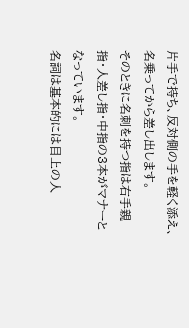片手で持ち、反対側の手を軽く添え、名乗ってから差し出します。
そのときに名刺を持つ指は右手親指・人差し指・中指の3本がマナーとなっています。
名詞は基本的には目上の人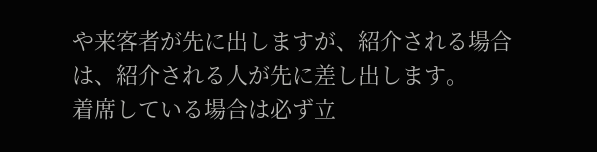や来客者が先に出しますが、紹介される場合は、紹介される人が先に差し出します。
着席している場合は必ず立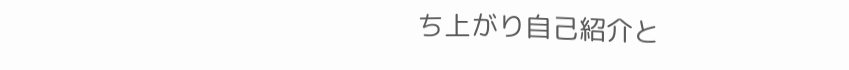ち上がり自己紹介と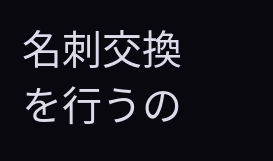名刺交換を行うの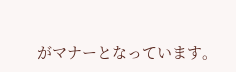がマナーとなっています。